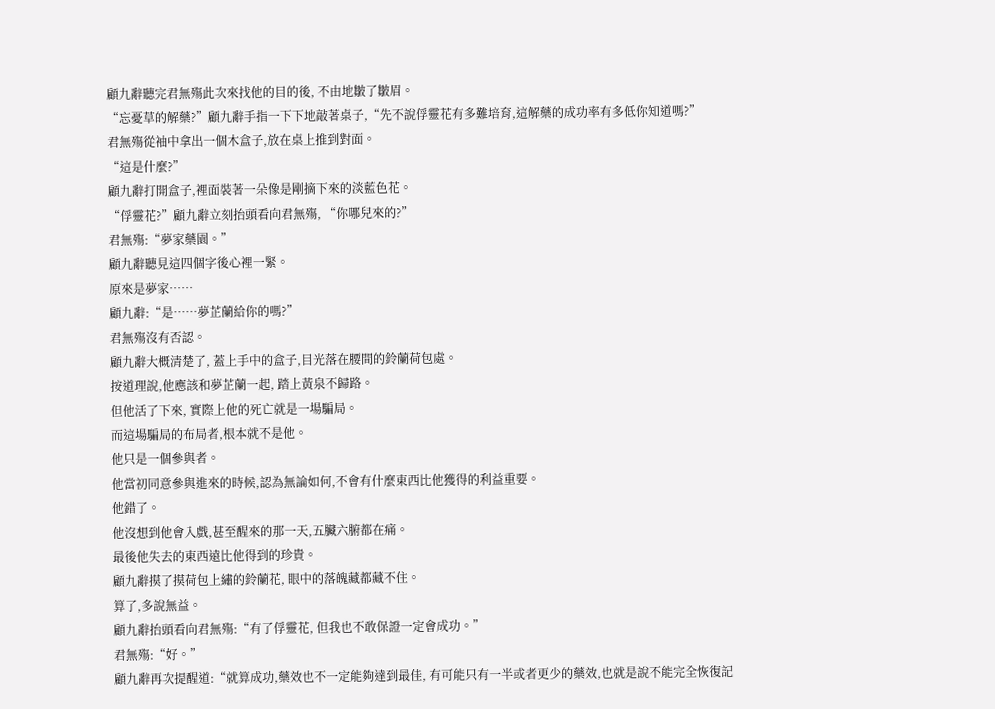顧九辭聽完君無殤此次來找他的目的後, 不由地皺了皺眉。
“忘憂草的解藥?”顧九辭手指一下下地敲著桌子,“先不說俘靈花有多難培育,這解藥的成功率有多低你知道嗎?”
君無殤從袖中拿出一個木盒子,放在桌上推到對面。
“這是什麼?”
顧九辭打開盒子,裡面裝著一朵像是剛摘下來的淡藍色花。
“俘靈花?”顧九辭立刻抬頭看向君無殤, “你哪兒來的?”
君無殤:“夢家藥園。”
顧九辭聽見這四個字後心裡一緊。
原來是夢家……
顧九辭:“是……夢芷蘭給你的嗎?”
君無殤沒有否認。
顧九辭大概清楚了, 蓋上手中的盒子,目光落在腰間的鈴蘭荷包處。
按道理說,他應該和夢芷蘭一起, 踏上黃泉不歸路。
但他活了下來, 實際上他的死亡就是一場騙局。
而這場騙局的布局者,根本就不是他。
他只是一個參與者。
他當初同意參與進來的時候,認為無論如何,不會有什麼東西比他獲得的利益重要。
他錯了。
他沒想到他會入戲,甚至醒來的那一天,五臟六腑都在痛。
最後他失去的東西遠比他得到的珍貴。
顧九辭摸了摸荷包上繡的鈴蘭花, 眼中的落魄藏都藏不住。
算了,多說無益。
顧九辭抬頭看向君無殤:“有了俘靈花, 但我也不敢保證一定會成功。”
君無殤:“好。”
顧九辭再次提醒道:“就算成功,藥效也不一定能夠達到最佳, 有可能只有一半或者更少的藥效,也就是說不能完全恢復記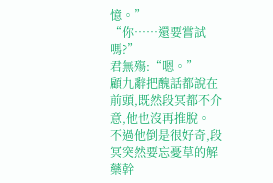憶。”
“你……還要嘗試嗎?”
君無殤:“嗯。”
顧九辭把醜話都說在前頭,既然段冥都不介意,他也沒再推脫。
不過他倒是很好奇,段冥突然要忘憂草的解藥幹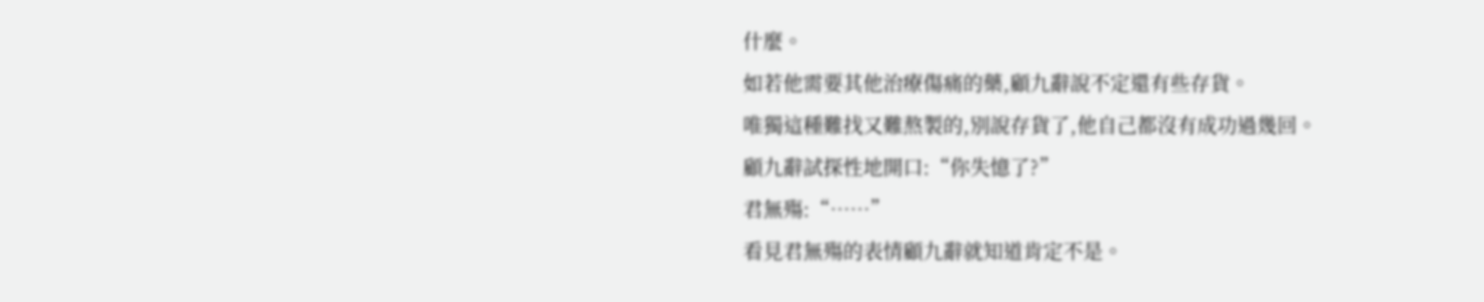什麼。
如若他需要其他治療傷痛的藥,顧九辭說不定還有些存貨。
唯獨這種難找又難熬製的,別說存貨了,他自己都沒有成功過幾回。
顧九辭試探性地開口:“你失憶了?”
君無殤:“……”
看見君無殤的表情顧九辭就知道肯定不是。